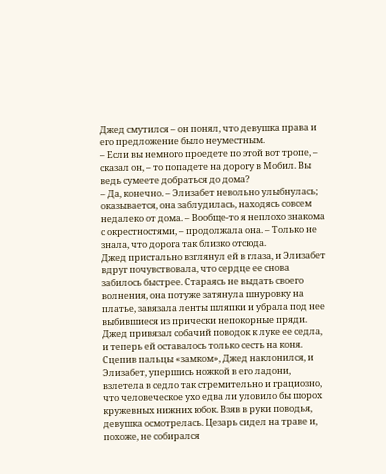Джед смутился – он понял, что девушка права и его предложение было неуместным.
– Если вы немного проедете по этой вот тропе, – сказал он, – то попадете на дорогу в Мобил. Вы ведь сумеете добраться до дома?
– Да, конечно. – Элизабет невольно улыбнулась; оказывается, она заблудилась, находясь совсем недалеко от дома. – Вообще-то я неплохо знакома с окрестностями, – продолжала она. – Только не знала, что дорога так близко отсюда.
Джед пристально взглянул ей в глаза, и Элизабет вдруг почувствовала, что сердце ее снова забилось быстрее. Стараясь не выдать своего волнения, она потуже затянула шнуровку на платье, завязала ленты шляпки и убрала под нее выбившиеся из прически непокорные пряди. Джед привязал собачий поводок к луке ее седла, и теперь ей оставалось только сесть на коня.
Сцепив пальцы «замком», Джед наклонился, и Элизабет, упершись ножкой в его ладони, взлетела в седло так стремительно и грациозно, что человеческое ухо едва ли уловило бы шорох кружевных нижних юбок. Взяв в руки поводья, девушка осмотрелась. Цезарь сидел на траве и, похоже, не собирался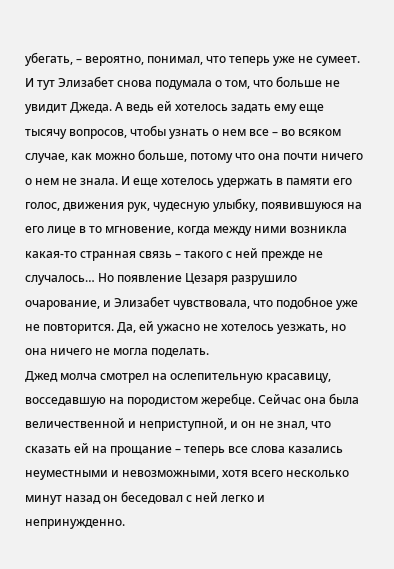убегать, – вероятно, понимал, что теперь уже не сумеет.
И тут Элизабет снова подумала о том, что больше не увидит Джеда. А ведь ей хотелось задать ему еще тысячу вопросов, чтобы узнать о нем все – во всяком случае, как можно больше, потому что она почти ничего о нем не знала. И еще хотелось удержать в памяти его голос, движения рук, чудесную улыбку, появившуюся на его лице в то мгновение, когда между ними возникла какая-то странная связь – такого с ней прежде не случалось… Но появление Цезаря разрушило очарование, и Элизабет чувствовала, что подобное уже не повторится. Да, ей ужасно не хотелось уезжать, но она ничего не могла поделать.
Джед молча смотрел на ослепительную красавицу, восседавшую на породистом жеребце. Сейчас она была величественной и неприступной, и он не знал, что сказать ей на прощание – теперь все слова казались неуместными и невозможными, хотя всего несколько минут назад он беседовал с ней легко и непринужденно.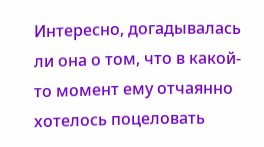Интересно, догадывалась ли она о том, что в какой-то момент ему отчаянно хотелось поцеловать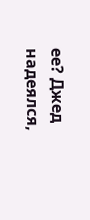ее? Джед надеялся,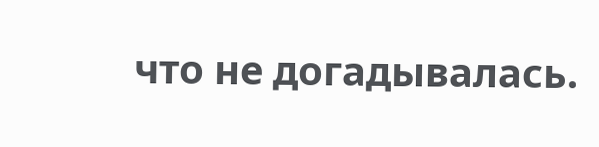что не догадывалась.